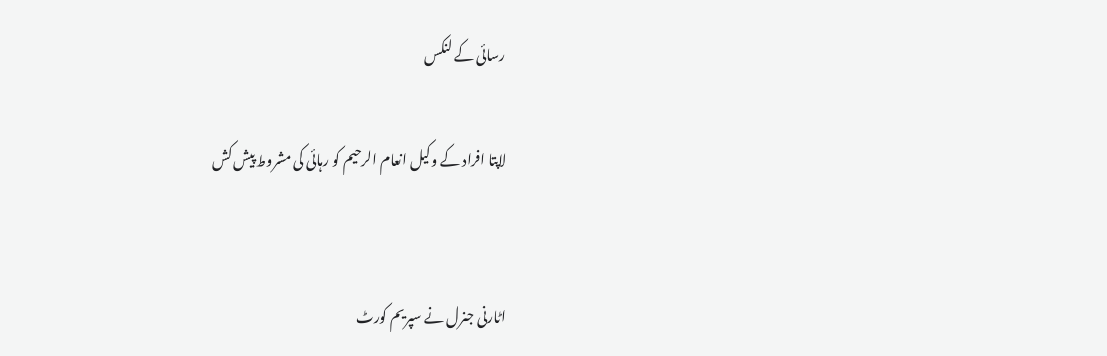رسائی کے لنکس

لاپتا افراد کے وکیل انعام الرحیم کو رہائی کی مشروط پیش کش


اٹارنی جنرل نے سپریم کورٹ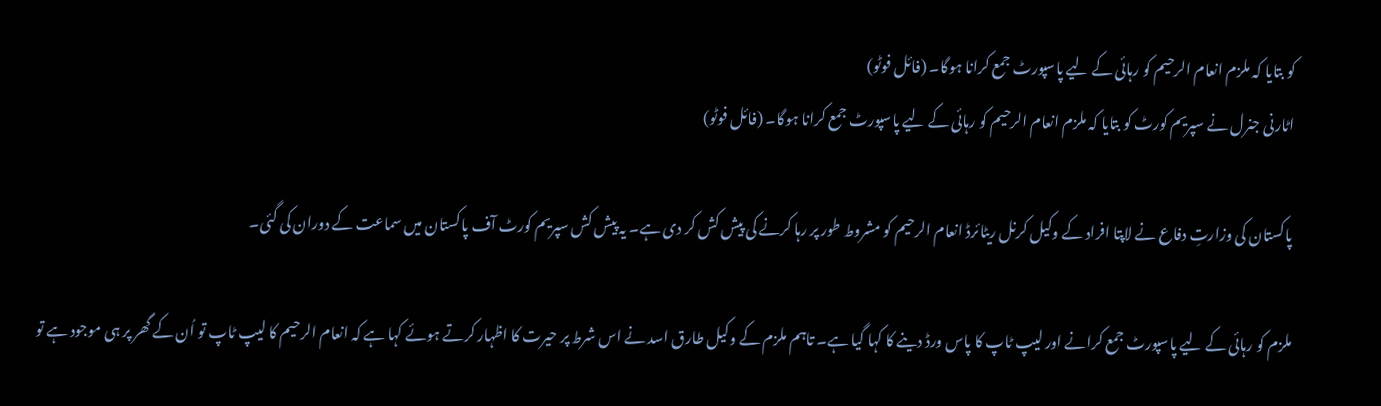کو بتایا کہ ملزم انعام الرحیم کو رہائی کے لیے پاسپورٹ جمع کرانا ہوگا۔ (فائل فوٹو)
اٹارنی جنرل نے سپریم کورٹ کو بتایا کہ ملزم انعام الرحیم کو رہائی کے لیے پاسپورٹ جمع کرانا ہوگا۔ (فائل فوٹو)

پاکستان کی وزارتِ دفاع نے لاپتا افراد کے وکیل کرنل ریٹائرڈ انعام الرحیم کو مشروط طور پر رہا کرنے کی پیش کش کر دی ہے۔ یہ پیش کش سپریم کورٹ آف پاکستان میں سماعت کے دوران کی گئی۔

ملزم کو رہائی کے لیے پاسپورٹ جمع کرانے اور لیپ ٹاپ کا پاس ورڈ دینے کا کہا گیا ہے۔ تاہم ملزم کے وکیل طارق اسد نے اس شرط پر حیرت کا اظہار کرتے ہوئے کہا ہے کہ انعام الرحیم کا لیپ ٹاپ تو اُن کے گھر پر ہی موجود ہے تو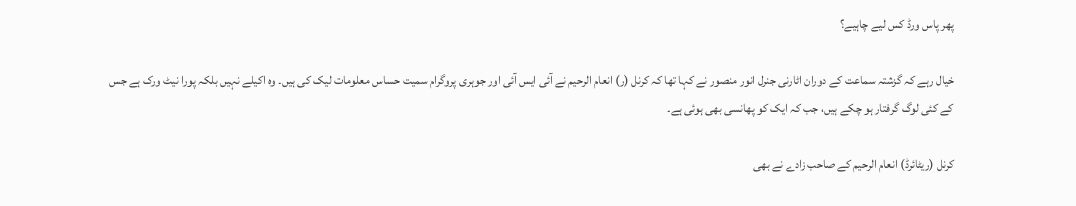پھر پاس ورڈ کس لیے چاہیے؟

خیال رہے کہ گزشتہ سماعت کے دوران اٹارنی جنرل انور منصور نے کہا تھا کہ کرنل (ر) انعام الرحیم نے آئی ایس آئی اور جوہری پروگرام سمیت حساس معلومات لیک کی ہیں۔ وہ اکیلے نہیں بلکہ پورا نیٹ ورک ہے جس کے کئی لوگ گرفتار ہو چکے ہیں، جب کہ ایک کو پھانسی بھی ہوئی ہے۔

کرنل (ریٹائرڈ) انعام الرحیم کے صاحب زادے نے بھی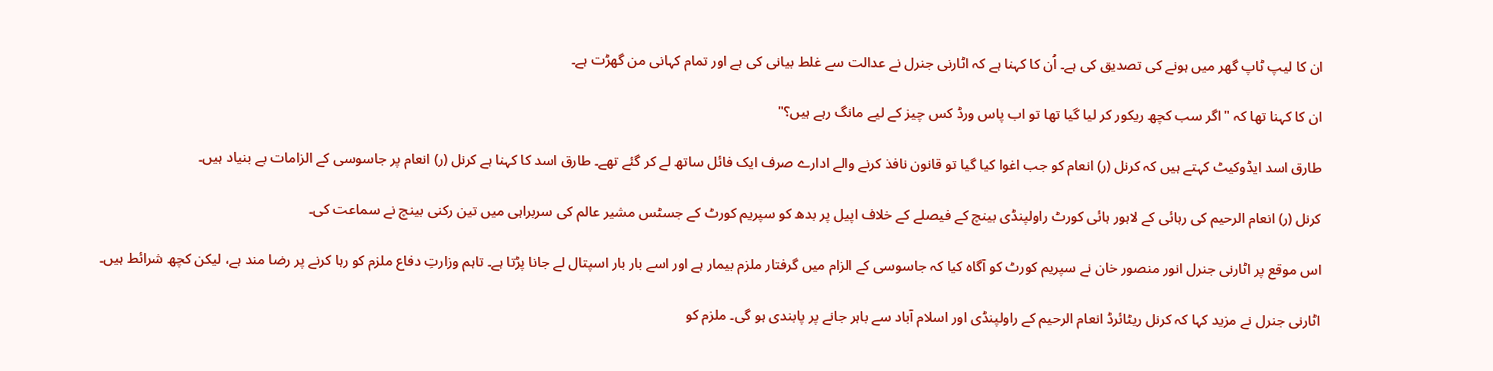ان کا لیپ ٹاپ گھر میں ہونے کی تصدیق کی ہے۔ اُن کا کہنا ہے کہ اٹارنی جنرل نے عدالت سے غلط بیانی کی ہے اور تمام کہانی من گھڑت ہے۔

ان کا کہنا تھا کہ "اگر سب کچھ ریکور کر لیا گیا تھا تو اب پاس ورڈ کس چیز کے لیے مانگ رہے ہیں؟"

طارق اسد ایڈوکیٹ کہتے ہیں کہ کرنل (ر) انعام کو جب اغوا کیا گیا تو قانون نافذ کرنے والے ادارے صرف ایک فائل ساتھ لے کر گئے تھے۔ طارق اسد کا کہنا ہے کرنل (ر) انعام پر جاسوسی کے الزامات بے بنیاد ہیں۔

کرنل (ر) انعام الرحیم کی رہائی کے لاہور ہائی کورٹ راولپنڈی بینچ کے فیصلے کے خلاف اپیل پر بدھ کو سپریم کورٹ کے جسٹس مشیر عالم کی سربراہی میں تین رکنی بینچ نے سماعت کی۔

اس موقع پر اٹارنی جنرل انور منصور خان نے سپریم کورٹ کو آگاہ کیا کہ جاسوسی کے الزام میں گرفتار ملزم بیمار ہے اور اسے بار بار اسپتال لے جانا پڑتا ہے۔ تاہم وزارتِ دفاع ملزم کو رہا کرنے پر رضا مند ہے، لیکن کچھ شرائط ہیں۔

اٹارنی جنرل نے مزید کہا کہ کرنل ریٹائرڈ انعام الرحیم کے راولپنڈی اور اسلام آباد سے باہر جانے پر پابندی ہو گی۔ ملزم کو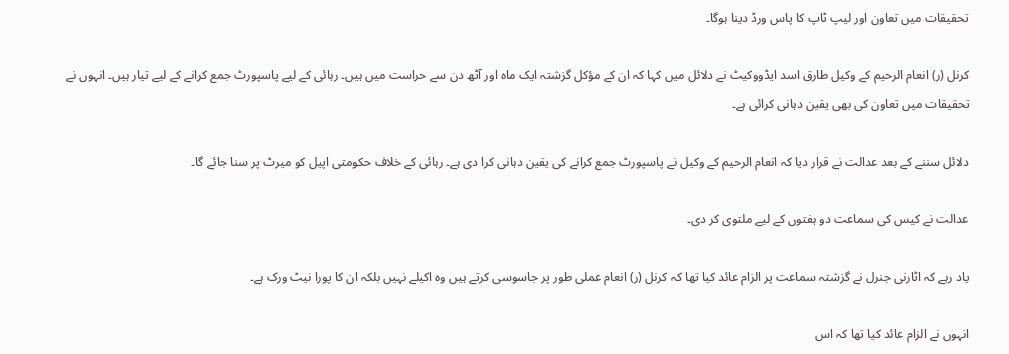تحقیقات میں تعاون اور لیپ ٹاپ کا پاس ورڈ دینا ہوگا۔

کرنل (ر) انعام الرحیم کے وکیل طارق اسد ایڈووکیٹ نے دلائل میں کہا کہ ان کے مؤکل گزشتہ ایک ماہ اور آٹھ دن سے حراست میں ہیں۔ رہائی کے لیے پاسپورٹ جمع کرانے کے لیے تیار ہیں۔ انہوں نے تحقیقات میں تعاون کی بھی یقین دہانی کرائی ہے۔

دلائل سننے کے بعد عدالت نے قرار دیا کہ انعام الرحیم کے وکیل نے پاسپورٹ جمع کرانے کی یقین دہانی کرا دی ہے۔ رہائی کے خلاف حکومتی اپیل کو میرٹ پر سنا جائے گا۔

عدالت نے کیس کی سماعت دو ہفتوں کے لیے ملتوی کر دی۔

یاد رہے کہ اٹارنی جنرل نے گزشتہ سماعت پر الزام عائد کیا تھا کہ کرنل (ر) انعام عملی طور پر جاسوسی کرتے ہیں وہ اکیلے نہیں بلکہ ان کا پورا نیٹ ورک ہے۔

انہوں نے الزام عائد کیا تھا کہ اس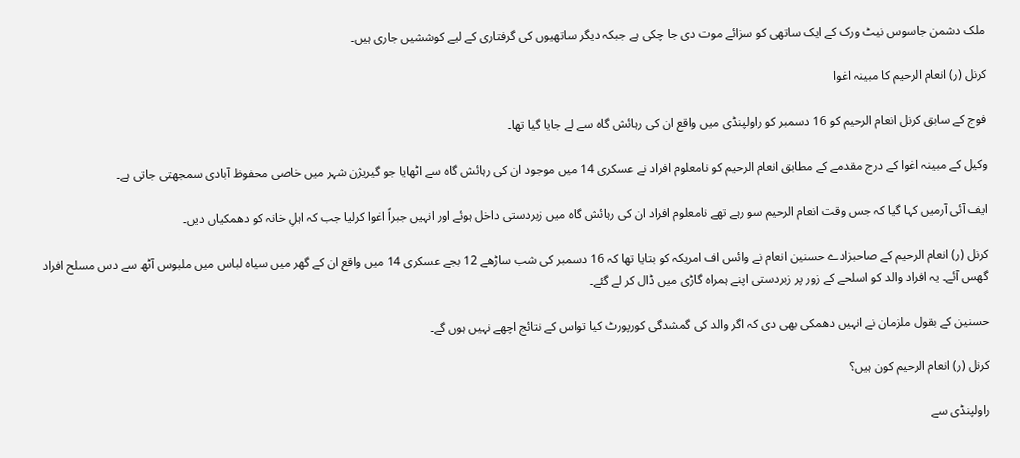ملک دشمن جاسوس نیٹ ورک کے ایک ساتھی کو سزائے موت دی جا چکی ہے جبکہ دیگر ساتھیوں کی گرفتاری کے لیے کوششیں جاری ہیں۔

کرنل (ر) انعام الرحیم کا مبینہ اغوا

فوج کے سابق کرنل انعام الرحیم کو 16 دسمبر کو راولپنڈی میں واقع ان کی رہائش گاہ سے لے جایا گیا تھا۔

وکیل کے مبینہ اغوا کے درج مقدمے کے مطابق انعام الرحیم کو نامعلوم افراد نے عسکری 14 میں موجود ان کی رہائش گاہ سے اٹھایا جو گیریژن شہر میں خاصی محفوظ آبادی سمجھتی جاتی ہے۔

ایف آئی آرمیں کہا گیا کہ جس وقت انعام الرحیم سو رہے تھے نامعلوم افراد ان کی رہائش گاہ میں زبردستی داخل ہوئے اور انہیں جبراً اغوا کرلیا جب کہ اہلِ خانہ کو دھمکیاں دیں۔

کرنل (ر) انعام الرحیم کے صاحبزادے حسنین انعام نے وائس اف امریکہ کو بتایا تھا کہ 16 دسمبر کی شب ساڑھے 12 بجے عسکری 14 میں واقع ان کے گھر میں سیاہ لباس میں ملبوس آٹھ سے دس مسلح افراد گھس آئے۔ یہ افراد والد کو اسلحے کے زور پر زبردستی اپنے ہمراہ گاڑی میں ڈال کر لے گئے۔

حسنین کے بقول ملزمان نے انہیں دھمکی بھی دی کہ اگر والد کی گمشدگی کورپورٹ کیا تواس کے نتائج اچھے نہیں ہوں گے۔

کرنل (ر) انعام الرحیم کون ہیں؟

راولپنڈی سے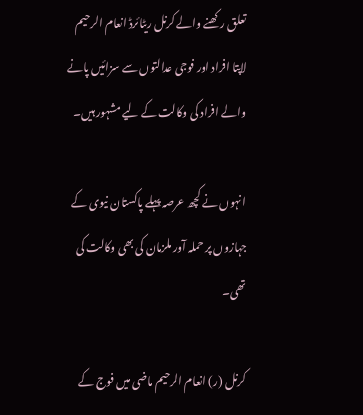تعلق رکھنے والے کرنل ریٹائرڈ انعام الرحیم لاپتا افراد اور فوجی عدالتوں سے سزائیں پانے والے افراد کی وکالت کے لیے مشہور ہیں۔

انہوں نے کچھ عرصہ پہلے پاکستان نیوی کے جہازوں پر حملہ آور ملزمان کی بھی وکالت کی تھی۔

کرنل (ر) انعام الرحیم ماضی میں فوج کے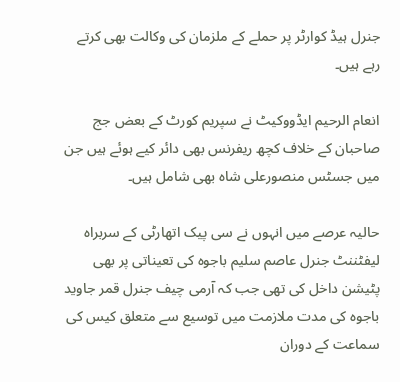جنرل ہیڈ کوارٹر پر حملے کے ملزمان کی وکالت بھی کرتے رہے ہیں۔

انعام الرحیم ایڈووکیٹ نے سپریم کورٹ کے بعض جج صاحبان کے خلاف کچھ ریفرنس بھی دائر کیے ہوئے ہیں جن میں جسٹس منصورعلی شاہ بھی شامل ہیں۔

حالیہ عرصے میں انہوں نے سی پیک اتھارٹی کے سربراہ لیفٹننٹ جنرل عاصم سلیم باجوہ کی تعیناتی پر بھی پٹیشن داخل کی تھی جب کہ آرمی چیف جنرل قمر جاوید باجوہ کی مدت ملازمت میں توسیع سے متعلق کیس کی سماعت کے دوران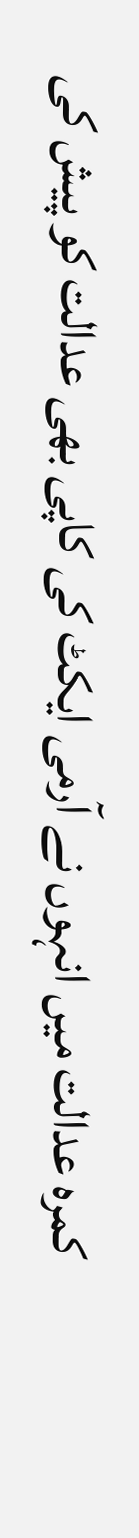کمرہ عدالت میں انہوں نے آرمی ایکٹ کی کاپی بھی عدالت کو پیش کی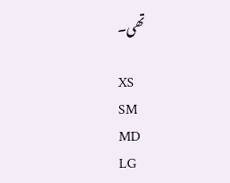تھی۔

XS
SM
MD
LG